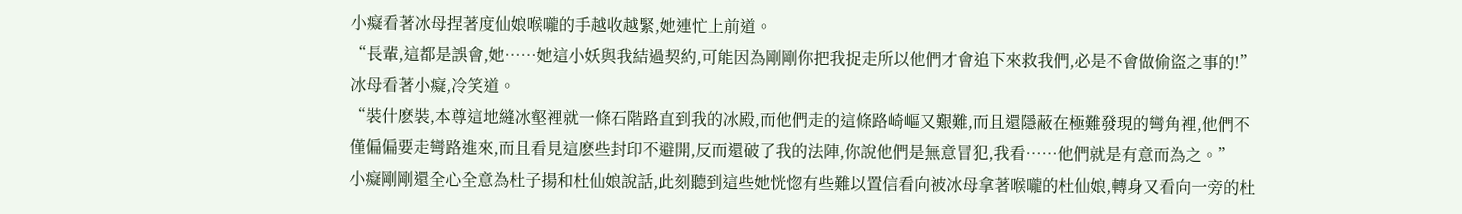小癡看著冰母捏著度仙娘喉嚨的手越收越緊,她連忙上前道。
“長輩,這都是誤會,她……她這小妖與我結過契約,可能因為剛剛你把我捉走所以他們才會追下來救我們,必是不會做偷盜之事的!”
冰母看著小癡,冷笑道。
“裝什麽裝,本尊這地縫冰壑裡就一條石階路直到我的冰殿,而他們走的這條路崎嶇又艱難,而且還隱蔽在極難發現的彎角裡,他們不僅偏偏要走彎路進來,而且看見這麽些封印不避開,反而還破了我的法陣,你說他們是無意冒犯,我看……他們就是有意而為之。”
小癡剛剛還全心全意為杜子揚和杜仙娘說話,此刻聽到這些她恍惚有些難以置信看向被冰母拿著喉嚨的杜仙娘,轉身又看向一旁的杜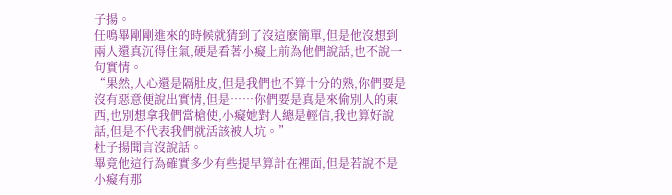子揚。
任鳴畢剛剛進來的時候就猜到了沒這麽簡單,但是他沒想到兩人還真沉得住氣,硬是看著小癡上前為他們說話,也不說一句實情。
“果然,人心還是隔肚皮,但是我們也不算十分的熟,你們要是沒有惡意便說出實情,但是……你們要是真是來偷別人的東西,也別想拿我們當槍使,小癡她對人總是輕信,我也算好說話,但是不代表我們就活該被人坑。”
杜子揚聞言沒說話。
畢竟他這行為確實多少有些提早算計在裡面,但是若說不是小癡有那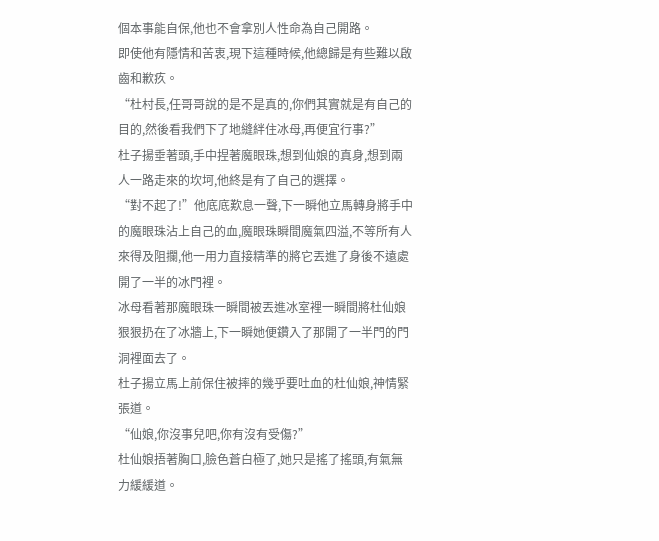個本事能自保,他也不會拿別人性命為自己開路。
即使他有隱情和苦衷,現下這種時候,他總歸是有些難以啟齒和歉疚。
“杜村長,任哥哥說的是不是真的,你們其實就是有自己的目的,然後看我們下了地縫絆住冰母,再便宜行事?”
杜子揚垂著頭,手中捏著魔眼珠,想到仙娘的真身,想到兩人一路走來的坎坷,他終是有了自己的選擇。
“對不起了!”他底底歎息一聲,下一瞬他立馬轉身將手中的魔眼珠沾上自己的血,魔眼珠瞬間魔氣四溢,不等所有人來得及阻攔,他一用力直接精準的將它丟進了身後不遠處開了一半的冰門裡。
冰母看著那魔眼珠一瞬間被丟進冰室裡一瞬間將杜仙娘狠狠扔在了冰牆上,下一瞬她便鑽入了那開了一半門的門洞裡面去了。
杜子揚立馬上前保住被摔的幾乎要吐血的杜仙娘,神情緊張道。
“仙娘,你沒事兒吧,你有沒有受傷?”
杜仙娘捂著胸口,臉色蒼白極了,她只是搖了搖頭,有氣無力緩緩道。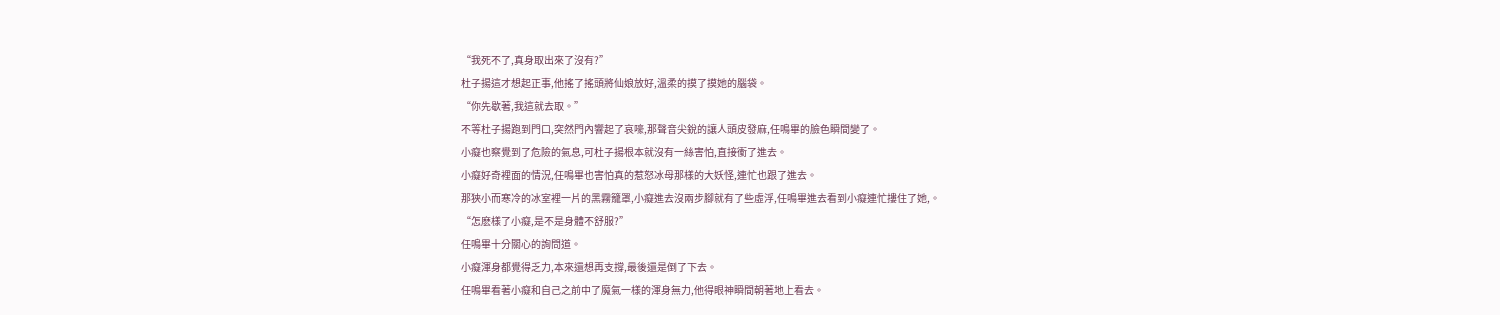“我死不了,真身取出來了沒有?”
杜子揚這才想起正事,他搖了搖頭將仙娘放好,溫柔的摸了摸她的腦袋。
“你先歇著,我這就去取。”
不等杜子揚跑到門口,突然門內響起了哀嚎,那聲音尖銳的讓人頭皮發麻,任鳴畢的臉色瞬間變了。
小癡也察覺到了危險的氣息,可杜子揚根本就沒有一絲害怕,直接衝了進去。
小癡好奇裡面的情況,任鳴畢也害怕真的惹怒冰母那樣的大妖怪,連忙也跟了進去。
那狹小而寒冷的冰室裡一片的黑霧籠罩,小癡進去沒兩步腳就有了些虛浮,任鳴畢進去看到小癡連忙摟住了她,。
“怎麽樣了小癡,是不是身體不舒服?”
任鳴畢十分關心的詢問道。
小癡渾身都覺得乏力,本來還想再支撐,最後還是倒了下去。
任鳴畢看著小癡和自己之前中了魔氣一樣的渾身無力,他得眼神瞬間朝著地上看去。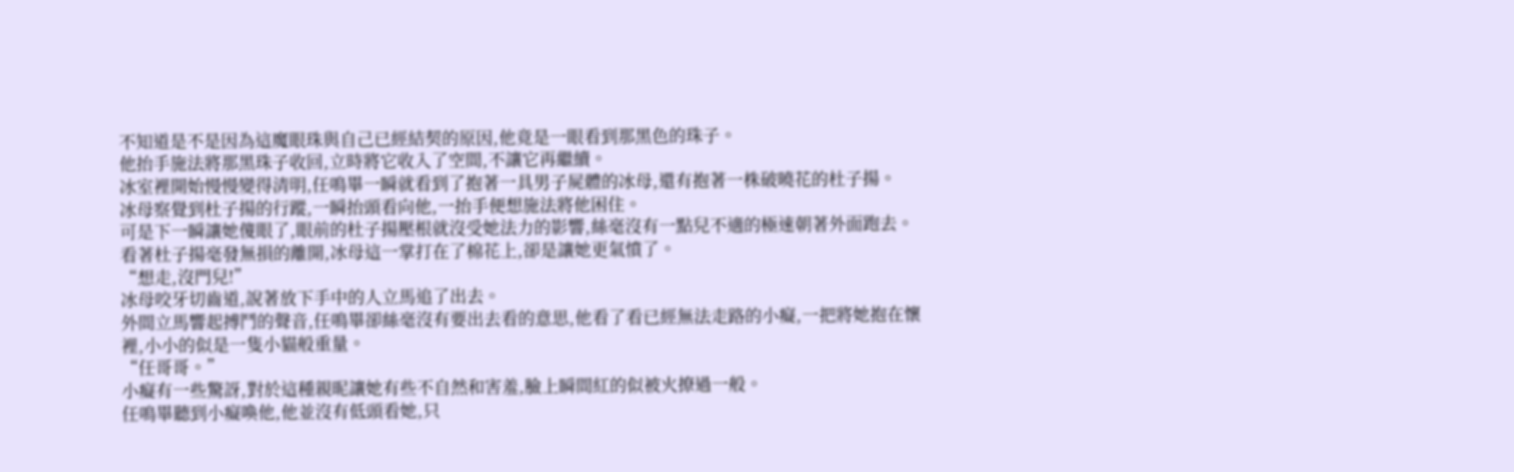不知道是不是因為這魔眼珠與自己已經結契的原因,他竟是一眼看到那黑色的珠子。
他抬手施法將那黑珠子收回,立時將它收入了空間,不讓它再繼續。
冰室裡開始慢慢變得清明,任鳴畢一瞬就看到了抱著一具男子屍體的冰母,還有抱著一株破曉花的杜子揚。
冰母察覺到杜子揚的行蹤,一瞬抬頭看向他,一抬手便想施法將他困住。
可是下一瞬讓她傻眼了,眼前的杜子揚壓根就沒受她法力的影響,絲毫沒有一點兒不適的極速朝著外面跑去。
看著杜子揚毫發無損的離開,冰母這一掌打在了棉花上,卻是讓她更氣憤了。
“想走,沒門兒!”
冰母咬牙切齒道,說著放下手中的人立馬追了出去。
外間立馬響起搏鬥的聲音,任鳴畢卻絲毫沒有要出去看的意思,他看了看已經無法走路的小癡,一把將她抱在懷裡,小小的似是一隻小貓般重量。
“任哥哥。”
小癡有一些驚訝,對於這種親昵讓她有些不自然和害羞,臉上瞬間紅的似被火撩過一般。
任鳴畢聽到小癡喚他,他並沒有低頭看她,只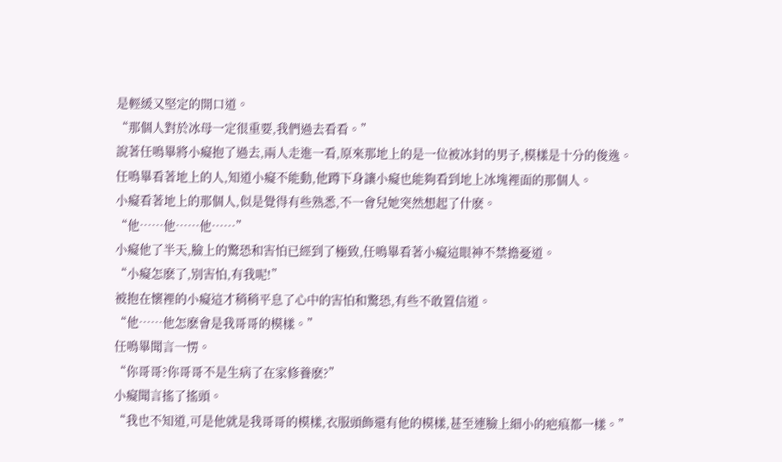是輕緩又堅定的開口道。
“那個人對於冰母一定很重要,我們過去看看。”
說著任鳴畢將小癡抱了過去,兩人走進一看,原來那地上的是一位被冰封的男子,模樣是十分的俊逸。
任鳴畢看著地上的人,知道小癡不能動,他蹲下身讓小癡也能夠看到地上冰塊裡面的那個人。
小癡看著地上的那個人,似是覺得有些熟悉,不一會兒她突然想起了什麽。
“他……他……他……”
小癡他了半天,臉上的驚恐和害怕已經到了極致,任鳴畢看著小癡這眼神不禁擔憂道。
“小癡怎麽了,別害怕,有我呢!”
被抱在懷裡的小癡這才稍稍平息了心中的害怕和驚恐,有些不敢置信道。
“他……他怎麽會是我哥哥的模樣。”
任鳴畢聞言一愣。
“你哥哥?你哥哥不是生病了在家修養麽?”
小癡聞言搖了搖頭。
“我也不知道,可是他就是我哥哥的模樣,衣服頭飾還有他的模樣,甚至連臉上細小的疤痕都一樣。”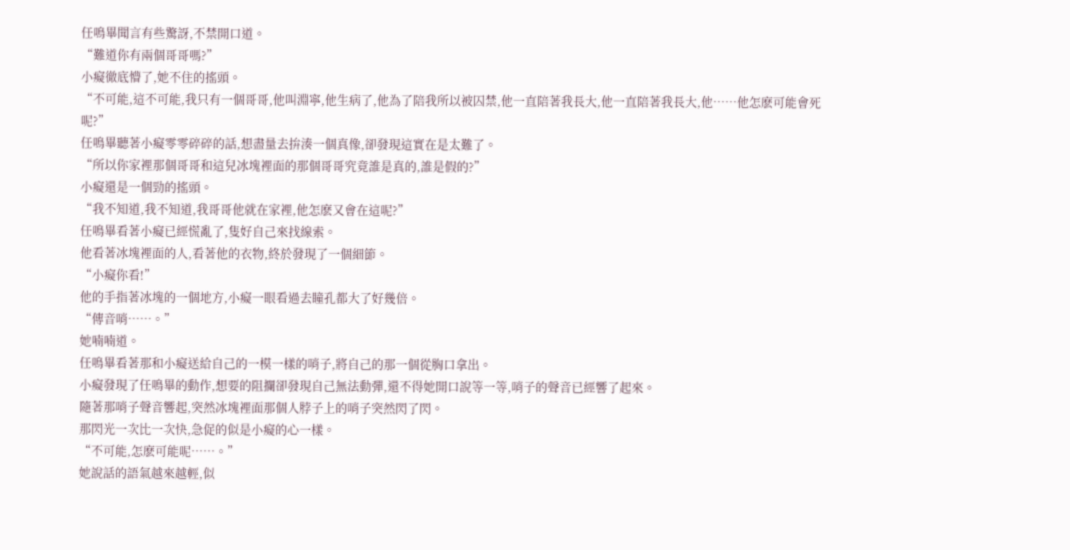任鳴畢聞言有些驚訝,不禁開口道。
“難道你有兩個哥哥嗎?”
小癡徹底懵了,她不住的搖頭。
“不可能,這不可能,我只有一個哥哥,他叫淵寧,他生病了,他為了陪我所以被囚禁,他一直陪著我長大,他一直陪著我長大,他……他怎麽可能會死呢?”
任鳴畢聽著小癡零零碎碎的話,想盡量去拚湊一個真像,卻發現這實在是太難了。
“所以你家裡那個哥哥和這兒冰塊裡面的那個哥哥究竟誰是真的,誰是假的?”
小癡還是一個勁的搖頭。
“我不知道,我不知道,我哥哥他就在家裡,他怎麽又會在這呢?”
任鳴畢看著小癡已經慌亂了,隻好自己來找線索。
他看著冰塊裡面的人,看著他的衣物,終於發現了一個細節。
“小癡你看!”
他的手指著冰塊的一個地方,小癡一眼看過去瞳孔都大了好幾倍。
“傳音哨……。”
她喃喃道。
任鳴畢看著那和小癡送給自己的一模一樣的哨子,將自己的那一個從胸口拿出。
小癡發現了任鳴畢的動作,想要的阻攔卻發現自己無法動彈,還不得她開口說等一等,哨子的聲音已經響了起來。
隨著那哨子聲音響起,突然冰塊裡面那個人脖子上的哨子突然閃了閃。
那閃光一次比一次快,急促的似是小癡的心一樣。
“不可能,怎麽可能呢……。”
她說話的語氣越來越輕,似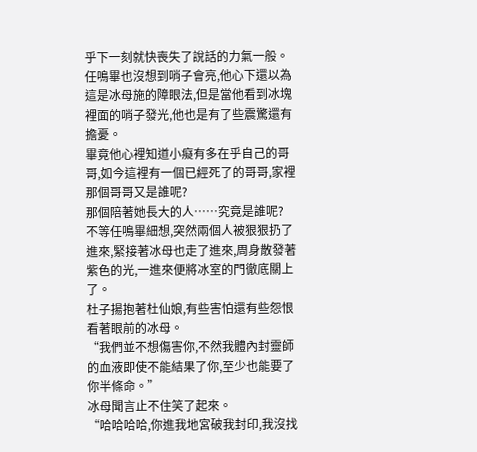乎下一刻就快喪失了說話的力氣一般。
任鳴畢也沒想到哨子會亮,他心下還以為這是冰母施的障眼法,但是當他看到冰塊裡面的哨子發光,他也是有了些震驚還有擔憂。
畢竟他心裡知道小癡有多在乎自己的哥哥,如今這裡有一個已經死了的哥哥,家裡那個哥哥又是誰呢?
那個陪著她長大的人……究竟是誰呢?
不等任鳴畢細想,突然兩個人被狠狠扔了進來,緊接著冰母也走了進來,周身散發著紫色的光,一進來便將冰室的門徹底關上了。
杜子揚抱著杜仙娘,有些害怕還有些怨恨看著眼前的冰母。
“我們並不想傷害你,不然我體內封靈師的血液即使不能結果了你,至少也能要了你半條命。”
冰母聞言止不住笑了起來。
“哈哈哈哈,你進我地宮破我封印,我沒找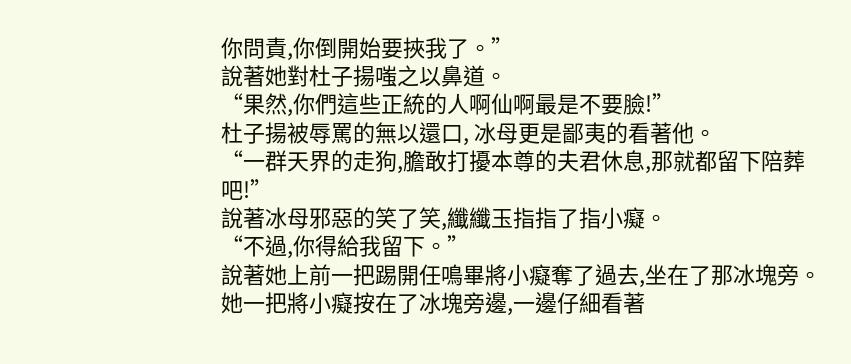你問責,你倒開始要挾我了。”
說著她對杜子揚嗤之以鼻道。
“果然,你們這些正統的人啊仙啊最是不要臉!”
杜子揚被辱罵的無以還口, 冰母更是鄙夷的看著他。
“一群天界的走狗,膽敢打擾本尊的夫君休息,那就都留下陪葬吧!”
說著冰母邪惡的笑了笑,纖纖玉指指了指小癡。
“不過,你得給我留下。”
說著她上前一把踢開任鳴畢將小癡奪了過去,坐在了那冰塊旁。
她一把將小癡按在了冰塊旁邊,一邊仔細看著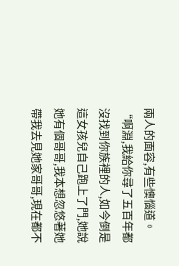兩人的面容,有些懊惱道。
“啊淵,我給你尋了五百年都沒找到你族裡的人,如今倒是這女孩兒自己跑上了門,她說她有個哥哥,我本想忽悠著她帶我去見她家哥哥,現在都不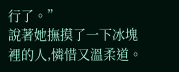行了。”
說著她撫摸了一下冰塊裡的人,憐惜又溫柔道。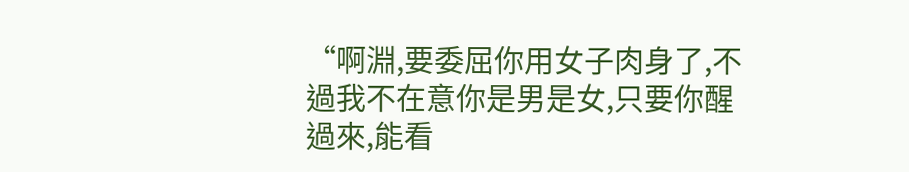“啊淵,要委屈你用女子肉身了,不過我不在意你是男是女,只要你醒過來,能看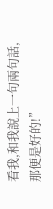看我,和我說上一句兩句話,那便是好的!”